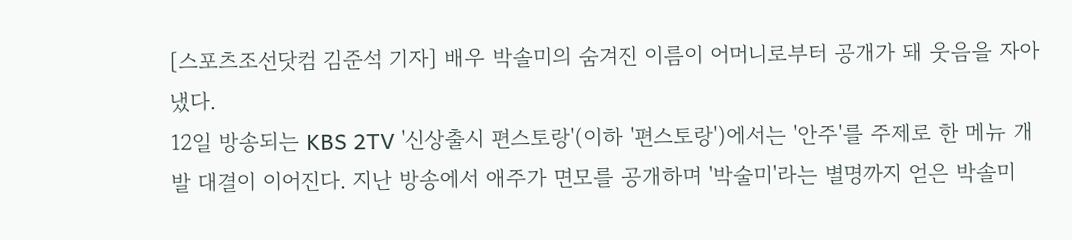[스포츠조선닷컴 김준석 기자] 배우 박솔미의 숨겨진 이름이 어머니로부터 공개가 돼 웃음을 자아냈다.
12일 방송되는 KBS 2TV '신상출시 편스토랑'(이하 '편스토랑')에서는 '안주'를 주제로 한 메뉴 개발 대결이 이어진다. 지난 방송에서 애주가 면모를 공개하며 '박술미'라는 별명까지 얻은 박솔미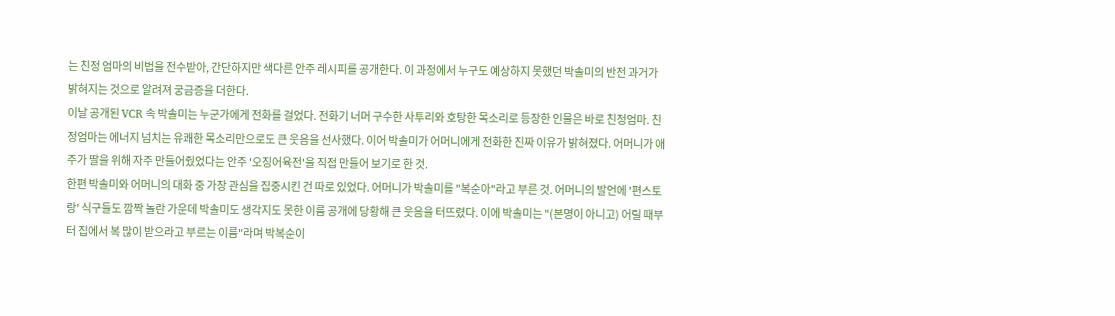는 친정 엄마의 비법을 전수받아, 간단하지만 색다른 안주 레시피를 공개한다. 이 과정에서 누구도 예상하지 못했던 박솔미의 반전 과거가 밝혀지는 것으로 알려져 궁금증을 더한다.
이날 공개된 VCR 속 박솔미는 누군가에게 전화를 걸었다. 전화기 너머 구수한 사투리와 호탕한 목소리로 등장한 인물은 바로 친정엄마. 친정엄마는 에너지 넘치는 유쾌한 목소리만으로도 큰 웃음을 선사했다. 이어 박솔미가 어머니에게 전화한 진짜 이유가 밝혀졌다. 어머니가 애주가 딸을 위해 자주 만들어줬었다는 안주 '오징어육전'을 직접 만들어 보기로 한 것.
한편 박솔미와 어머니의 대화 중 가장 관심을 집중시킨 건 따로 있었다. 어머니가 박솔미를 "복순아"라고 부른 것. 어머니의 발언에 '편스토랑' 식구들도 깜짝 놀란 가운데 박솔미도 생각지도 못한 이름 공개에 당황해 큰 웃음을 터뜨렸다. 이에 박솔미는 "(본명이 아니고) 어릴 때부터 집에서 복 많이 받으라고 부르는 이름"라며 박복순이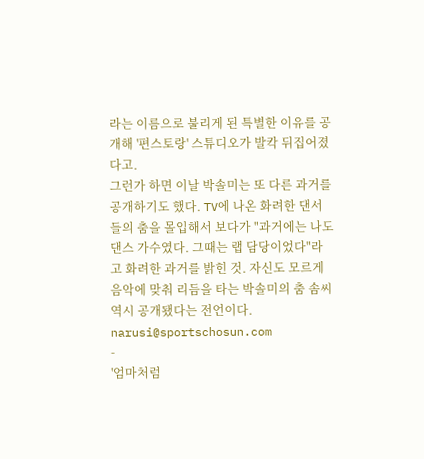라는 이름으로 불리게 된 특별한 이유를 공개해 '편스토랑' 스튜디오가 발칵 뒤집어졌다고.
그런가 하면 이날 박솔미는 또 다른 과거를 공개하기도 했다. TV에 나온 화려한 댄서들의 춤을 몰입해서 보다가 "과거에는 나도 댄스 가수였다. 그때는 랩 담당이었다"라고 화려한 과거를 밝힌 것. 자신도 모르게 음악에 맞춰 리듬을 타는 박솔미의 춤 솜씨 역시 공개됐다는 전언이다.
narusi@sportschosun.com
-
'엄마처럼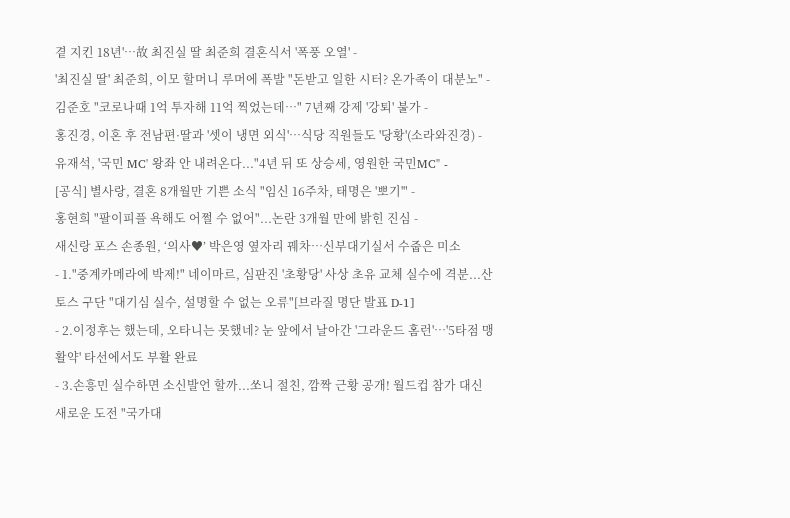곁 지킨 18년'…故 최진실 딸 최준희 결혼식서 '폭풍 오열' -
'최진실 딸' 최준희, 이모 할머니 루머에 폭발 "돈받고 일한 시터? 온가족이 대분노" -
김준호 "코로나때 1억 투자해 11억 찍었는데…" 7년째 강제 '강퇴' 불가 -
홍진경, 이혼 후 전남편·딸과 '셋이 냉면 외식'…식당 직원들도 '당황'(소라와진경) -
유재석, '국민 MC' 왕좌 안 내려온다..."4년 뒤 또 상승세, 영원한 국민MC" -
[공식] 별사랑, 결혼 8개월만 기쁜 소식 "임신 16주차, 태명은 '뽀기'" -
홍현희 "팔이피플 욕해도 어쩔 수 없어"...논란 3개월 만에 밝힌 진심 -
새신랑 포스 손종원, ‘의사♥’ 박은영 옆자리 꿰차…신부대기실서 수줍은 미소
- 1."중계카메라에 박제!" 네이마르, 심판진 '초황당' 사상 초유 교체 실수에 격분...산토스 구단 "대기심 실수, 설명할 수 없는 오류"[브라질 명단 발표 D-1]
- 2.이정후는 했는데, 오타니는 못했네? 눈 앞에서 날아간 '그라운드 홈런'…'5타점 맹활약' 타선에서도 부활 완료
- 3.손흥민 실수하면 소신발언 할까...쏘니 절친, 깜짝 근황 공개! 월드컵 참가 대신 새로운 도전 "국가대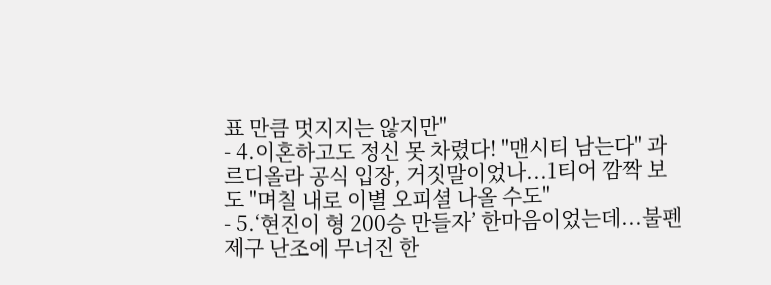표 만큼 멋지지는 않지만"
- 4.이혼하고도 정신 못 차렸다! "맨시티 남는다" 과르디올라 공식 입장, 거짓말이었나...1티어 깜짝 보도 "며칠 내로 이별 오피셜 나올 수도"
- 5.‘현진이 형 200승 만들자’ 한마음이었는데...불펜 제구 난조에 무너진 한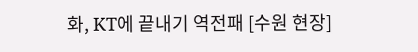화, KT에 끝내기 역전패 [수원 현장]